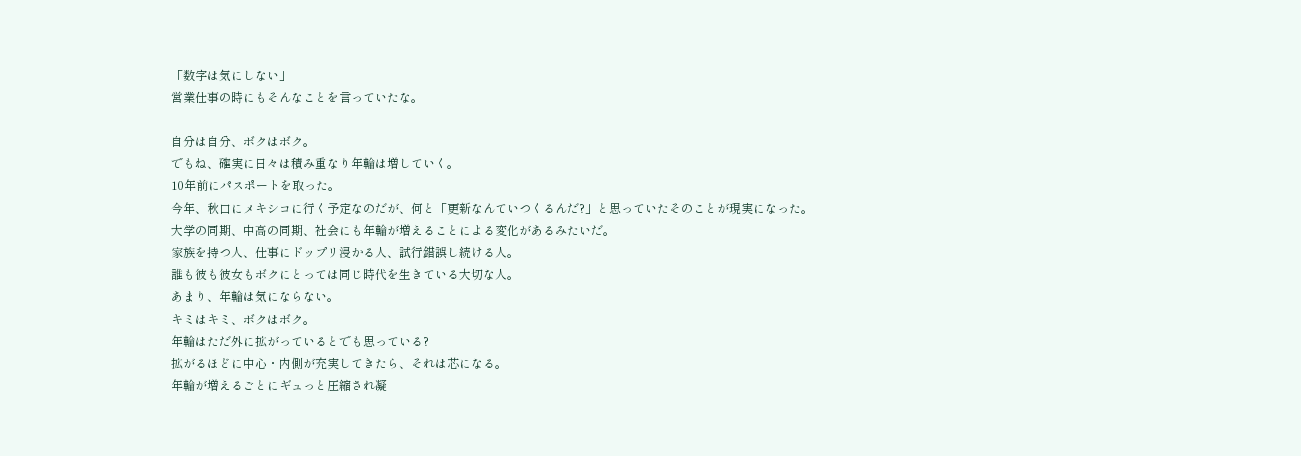「数字は気にしない」
営業仕事の時にもそんなことを言っていたな。

自分は自分、ボクはボク。
でもね、確実に日々は積み重なり年輪は増していく。
10年前にパスポートを取った。
今年、秋口にメキシコに行く予定なのだが、何と「更新なんていつくるんだ?」と思っていたそのことが現実になった。
大学の同期、中高の同期、社会にも年輪が増えることによる変化があるみたいだ。
家族を持つ人、仕事にドップリ浸かる人、試行錯誤し続ける人。
誰も彼も彼女もボクにとっては同じ時代を生きている大切な人。
あまり、年輪は気にならない。
キミはキミ、ボクはボク。
年輪はただ外に拡がっているとでも思っている?
拡がるほどに中心・内側が充実してきたら、それは芯になる。
年輪が増えるごとにギュっと圧縮され凝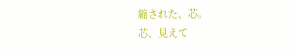縮された、芯。
芯、見えて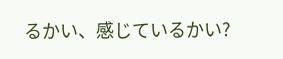るかい、感じているかい?